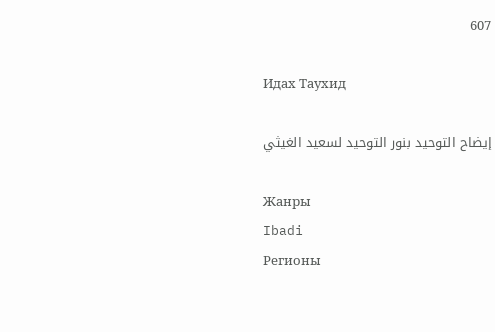607

Идах Таухид

إيضاح التوحيد بنور التوحيد لسعيد الغيثي

Жанры
Ibadi
Регионы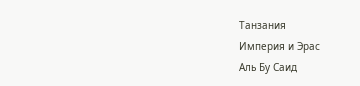Танзания
Империя и Эрас
Аль Бу Саид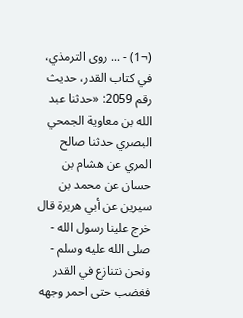(¬1) - ... روى الترمذي، في كتاب القدر، حديث رقم 2059: «حدثنا عبد الله بن معاوية الجمحي البصري حدثنا صالح المري عن هشام بن حسان عن محمد بن سيرين عن أبي هريرة قال خرج علينا رسول الله - صلى الله عليه وسلم - ونحن نتنازع في القدر فغضب حتى احمر وجهه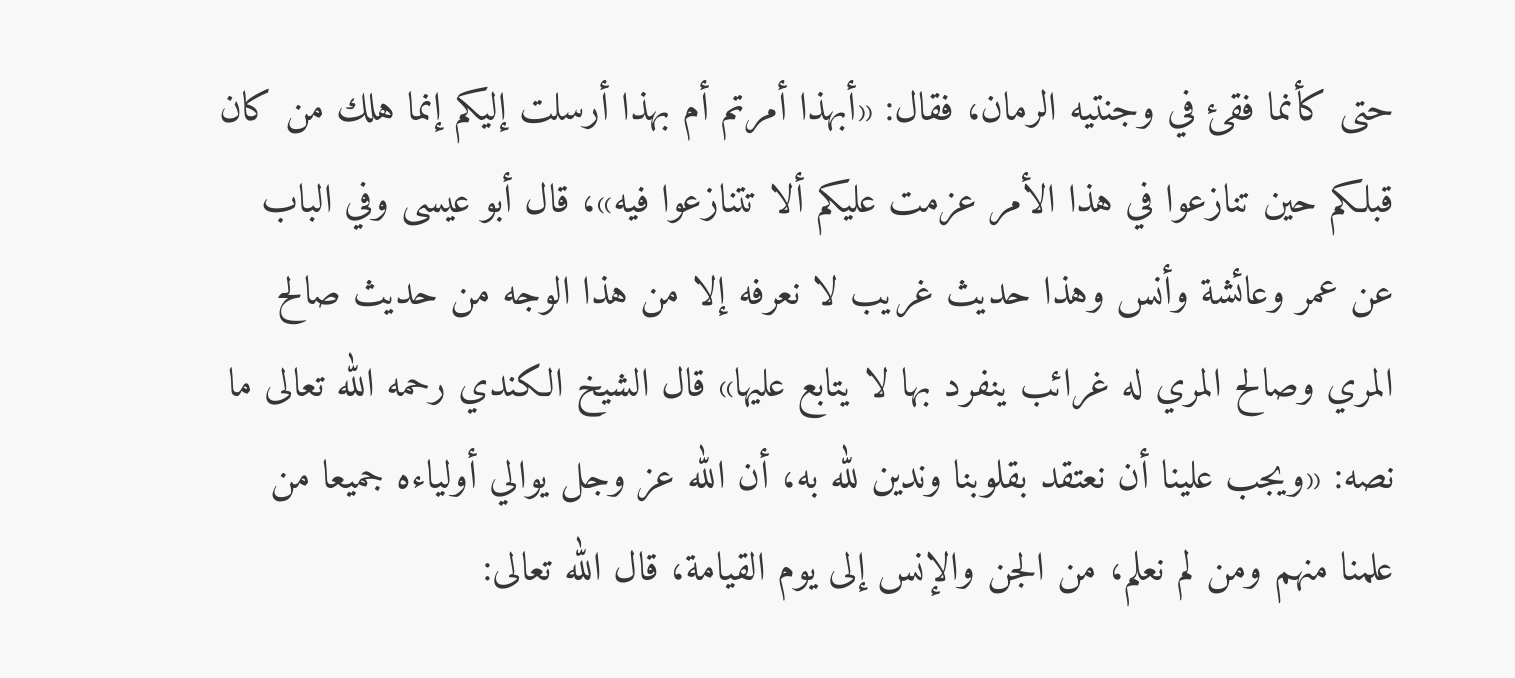حتى كأنما فقئ في وجنتيه الرمان، فقال: «أبهذا أمرتم أم بهذا أرسلت إليكم إنما هلك من كان قبلكم حين تنازعوا في هذا الأمر عزمت عليكم ألا تتنازعوا فيه»، قال أبو عيسى وفي الباب عن عمر وعائشة وأنس وهذا حديث غريب لا نعرفه إلا من هذا الوجه من حديث صالح المري وصالح المري له غرائب ينفرد بها لا يتابع عليها» قال الشيخ الكندي رحمه الله تعالى ما نصه: «ويجب علينا أن نعتقد بقلوبنا وندين لله به، أن الله عز وجل يوالي أولياءه جميعا من علمنا منهم ومن لم نعلم، من الجن والإنس إلى يوم القيامة، قال الله تعالى: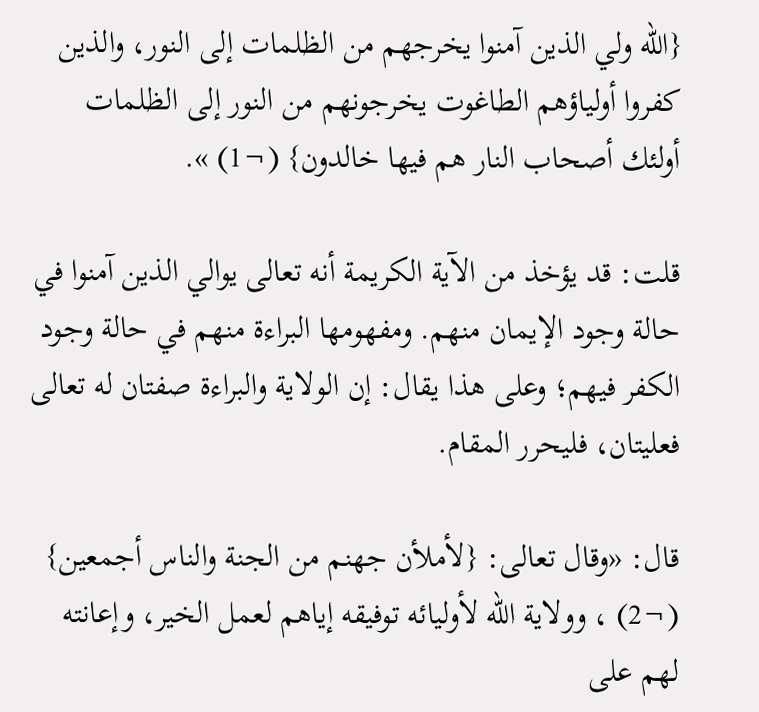{الله ولي الذين آمنوا يخرجهم من الظلمات إلى النور، والذين كفروا أولياؤهم الطاغوت يخرجونهم من النور إلى الظلمات أولئك أصحاب النار هم فيها خالدون} (¬1) ».

قلت: قد يؤخذ من الآية الكريمة أنه تعالى يوالي الذين آمنوا في حالة وجود الإيمان منهم. ومفهومها البراءة منهم في حالة وجود الكفر فيهم؛ وعلى هذا يقال: إن الولاية والبراءة صفتان له تعالى فعليتان، فليحرر المقام.

قال: «وقال تعالى: {لأملأن جهنم من الجنة والناس أجمعين} (¬2) ، وولاية الله لأوليائه توفيقه إياهم لعمل الخير، وإعانته لهم على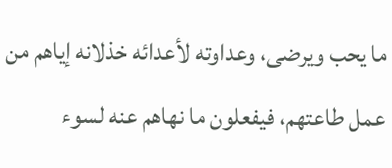ما يحب ويرضى، وعداوته لأعدائه خذلانه إياهم من عمل طاعتهم، فيفعلون ما نهاهم عنه لسوء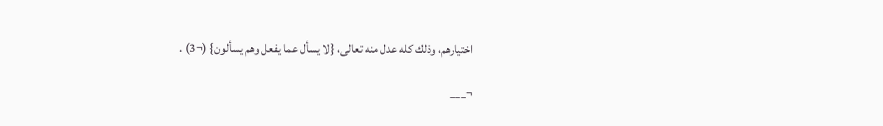اختيارهم، وذلك كله عدل منه تعالى، {لا يسأل عما يفعل وهم يسألون} (¬3) .

¬___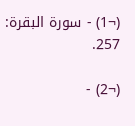(¬1) - سورة البقرة: 257.

(¬2) -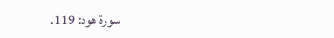سورة هود: 119.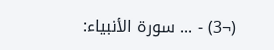(¬3) - ... سورة الأنبياء: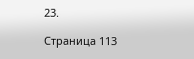23.

Страница 113